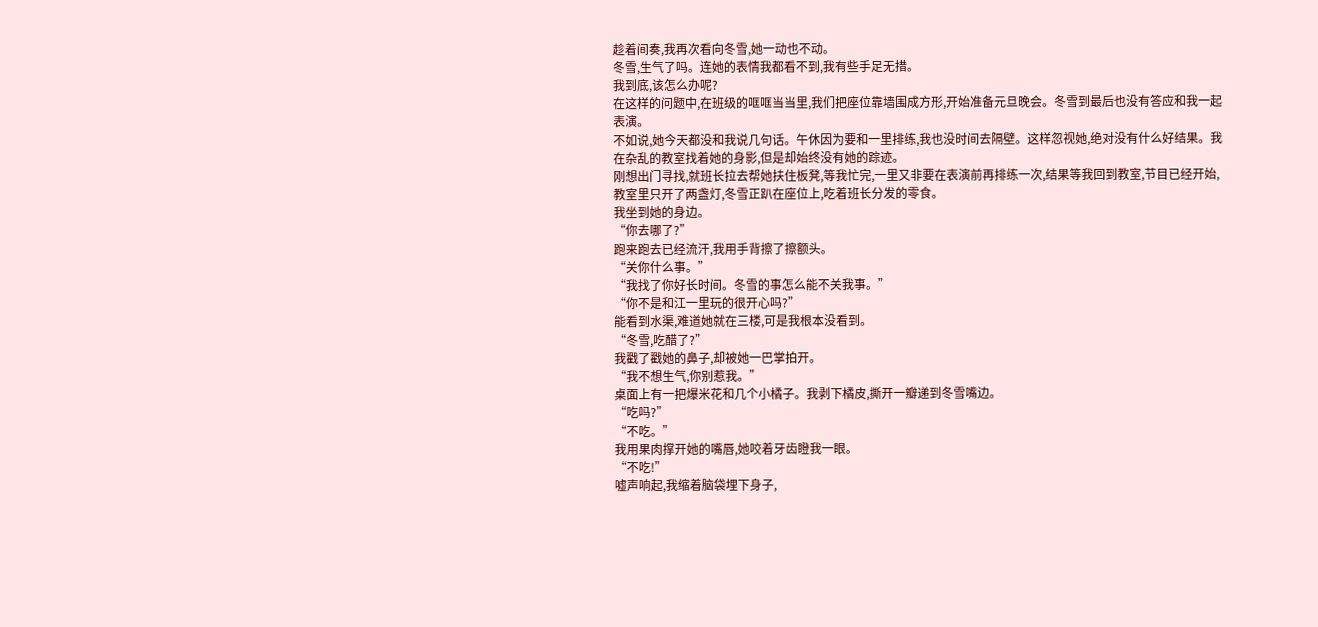趁着间奏,我再次看向冬雪,她一动也不动。
冬雪,生气了吗。连她的表情我都看不到,我有些手足无措。
我到底,该怎么办呢?
在这样的问题中,在班级的哐哐当当里,我们把座位靠墙围成方形,开始准备元旦晚会。冬雪到最后也没有答应和我一起表演。
不如说,她今天都没和我说几句话。午休因为要和一里排练,我也没时间去隔壁。这样忽视她,绝对没有什么好结果。我在杂乱的教室找着她的身影,但是却始终没有她的踪迹。
刚想出门寻找,就班长拉去帮她扶住板凳,等我忙完,一里又非要在表演前再排练一次,结果等我回到教室,节目已经开始,教室里只开了两盏灯,冬雪正趴在座位上,吃着班长分发的零食。
我坐到她的身边。
“你去哪了?”
跑来跑去已经流汗,我用手背擦了擦额头。
“关你什么事。”
“我找了你好长时间。冬雪的事怎么能不关我事。”
“你不是和江一里玩的很开心吗?”
能看到水渠,难道她就在三楼,可是我根本没看到。
“冬雪,吃醋了?”
我戳了戳她的鼻子,却被她一巴掌拍开。
“我不想生气,你别惹我。”
桌面上有一把爆米花和几个小橘子。我剥下橘皮,撕开一瓣递到冬雪嘴边。
“吃吗?”
“不吃。”
我用果肉撑开她的嘴唇,她咬着牙齿瞪我一眼。
“不吃!”
嘘声响起,我缩着脑袋埋下身子,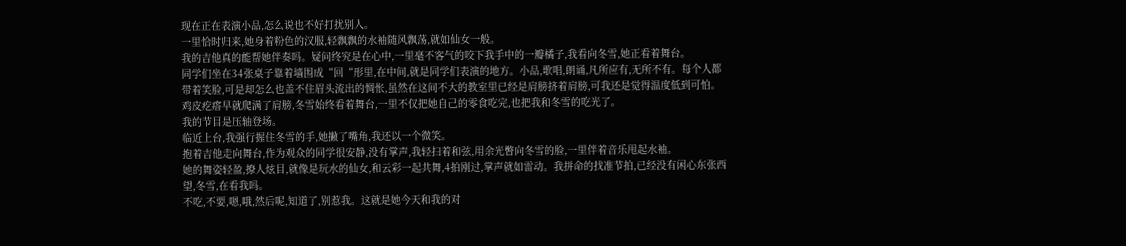现在正在表演小品,怎么说也不好打扰别人。
一里恰时归来,她身着粉色的汉服,轻飘飘的水袖随风飘荡,就如仙女一般。
我的吉他真的能帮她伴奏吗。疑问终究是在心中,一里毫不客气的咬下我手中的一瓣橘子,我看向冬雪,她正看着舞台。
同学们坐在34张桌子靠着墙围成“回“形里,在中间,就是同学们表演的地方。小品,歌唱,朗诵,凡所应有,无所不有。每个人都带着笑脸,可是却怎么也盖不住眉头流出的惆怅,虽然在这间不大的教室里已经是肩膀挤着肩膀,可我还是觉得温度低到可怕。
鸡皮疙瘩早就爬满了肩膀,冬雪始终看着舞台,一里不仅把她自己的零食吃完,也把我和冬雪的吃光了。
我的节目是压轴登场。
临近上台,我强行握住冬雪的手,她撇了嘴角,我还以一个微笑。
抱着吉他走向舞台,作为观众的同学很安静,没有掌声,我轻扫着和弦,用余光瞥向冬雪的脸,一里伴着音乐甩起水袖。
她的舞姿轻盈,撩人炫目,就像是玩水的仙女,和云彩一起共舞,4拍刚过,掌声就如雷动。我拼命的找准节拍,已经没有闲心东张西望,冬雪,在看我吗。
不吃,不要,嗯,哦,然后呢,知道了,别惹我。这就是她今天和我的对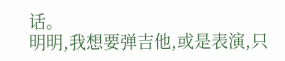话。
明明,我想要弹吉他,或是表演,只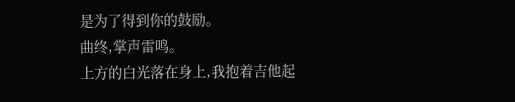是为了得到你的鼓励。
曲终,掌声雷鸣。
上方的白光落在身上,我抱着吉他起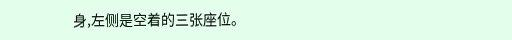身,左侧是空着的三张座位。